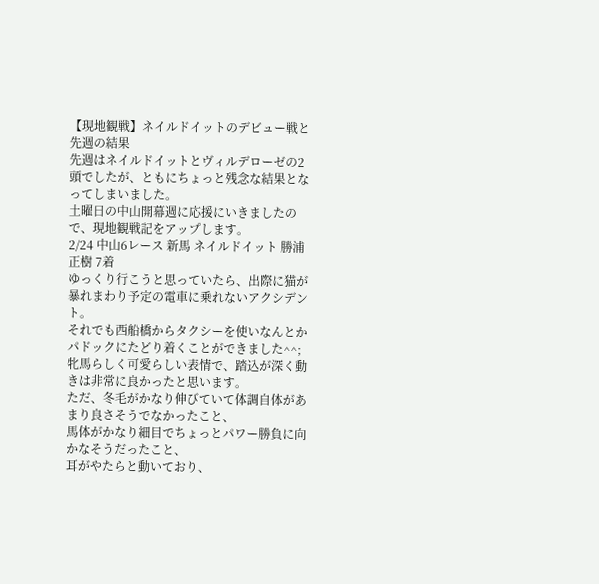【現地観戦】ネイルドイットのデビュー戦と先週の結果
先週はネイルドイットとヴィルデローゼの2頭でしたが、ともにちょっと残念な結果となってしまいました。
土曜日の中山開幕週に応援にいきましたので、現地観戦記をアップします。
2/24 中山6レース 新馬 ネイルドイット 勝浦正樹 7着
ゆっくり行こうと思っていたら、出際に猫が暴れまわり予定の電車に乗れないアクシデント。
それでも西船橋からタクシーを使いなんとかパドックにたどり着くことができました^^;
牝馬らしく可愛らしい表情で、踏込が深く動きは非常に良かったと思います。
ただ、冬毛がかなり伸びていて体調自体があまり良さそうでなかったこと、
馬体がかなり細目でちょっとパワー勝負に向かなそうだったこと、
耳がやたらと動いており、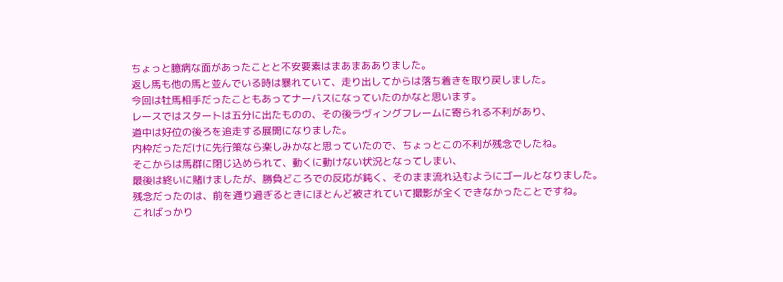ちょっと臆病な面があったことと不安要素はまあまあありました。
返し馬も他の馬と並んでいる時は暴れていて、走り出してからは落ち着きを取り戻しました。
今回は牡馬相手だったこともあってナーバスになっていたのかなと思います。
レースではスタートは五分に出たものの、その後ラヴィングフレームに寄られる不利があり、
道中は好位の後ろを追走する展開になりました。
内枠だっただけに先行策なら楽しみかなと思っていたので、ちょっとこの不利が残念でしたね。
そこからは馬群に閉じ込められて、動くに動けない状況となってしまい、
最後は終いに賭けましたが、勝負どころでの反応が鈍く、そのまま流れ込むようにゴールとなりました。
残念だったのは、前を通り過ぎるときにほとんど被されていて撮影が全くできなかったことですね。
こればっかり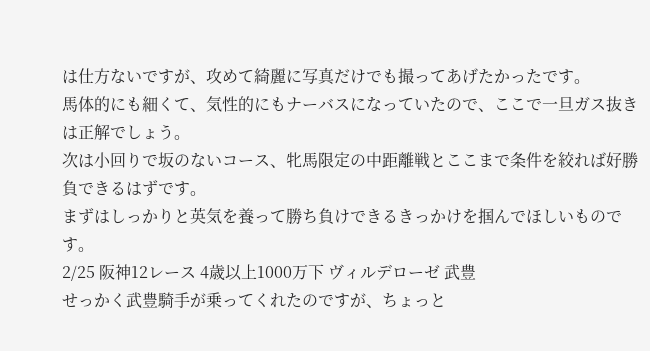は仕方ないですが、攻めて綺麗に写真だけでも撮ってあげたかったです。
馬体的にも細くて、気性的にもナーバスになっていたので、ここで一旦ガス抜きは正解でしょう。
次は小回りで坂のないコース、牝馬限定の中距離戦とここまで条件を絞れば好勝負できるはずです。
まずはしっかりと英気を養って勝ち負けできるきっかけを掴んでほしいものです。
2/25 阪神12レース 4歳以上1000万下 ヴィルデローゼ 武豊
せっかく武豊騎手が乗ってくれたのですが、ちょっと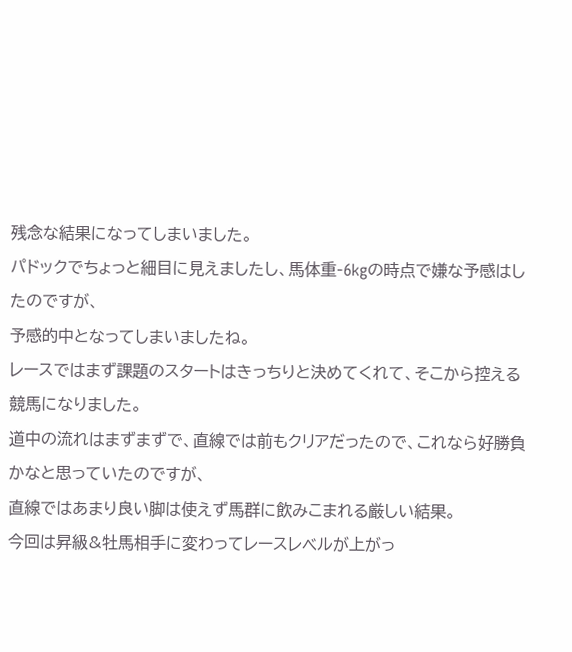残念な結果になってしまいました。
パドックでちょっと細目に見えましたし、馬体重-6kgの時点で嫌な予感はしたのですが、
予感的中となってしまいましたね。
レースではまず課題のスタートはきっちりと決めてくれて、そこから控える競馬になりました。
道中の流れはまずまずで、直線では前もクリアだったので、これなら好勝負かなと思っていたのですが、
直線ではあまり良い脚は使えず馬群に飲みこまれる厳しい結果。
今回は昇級&牡馬相手に変わってレースレベルが上がっ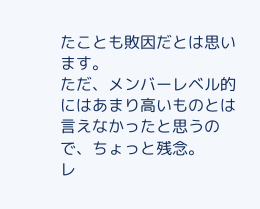たことも敗因だとは思います。
ただ、メンバーレベル的にはあまり高いものとは言えなかったと思うので、ちょっと残念。
レ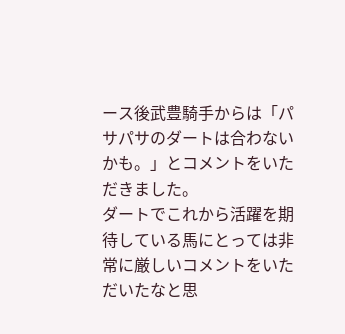ース後武豊騎手からは「パサパサのダートは合わないかも。」とコメントをいただきました。
ダートでこれから活躍を期待している馬にとっては非常に厳しいコメントをいただいたなと思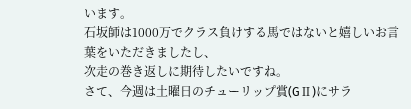います。
石坂師は1000万でクラス負けする馬ではないと嬉しいお言葉をいただきましたし、
次走の巻き返しに期待したいですね。
さて、今週は土曜日のチューリップ賞(GⅡ)にサラ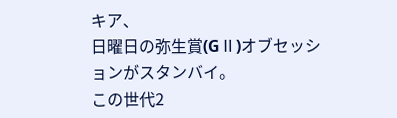キア、
日曜日の弥生賞(GⅡ)オブセッションがスタンバイ。
この世代2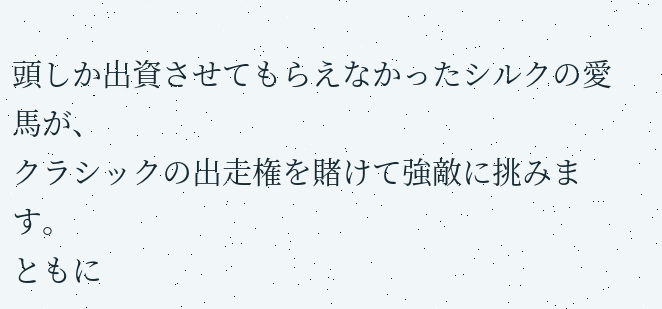頭しか出資させてもらえなかったシルクの愛馬が、
クラシックの出走権を賭けて強敵に挑みます。
ともに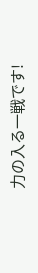力の入る一戦です!